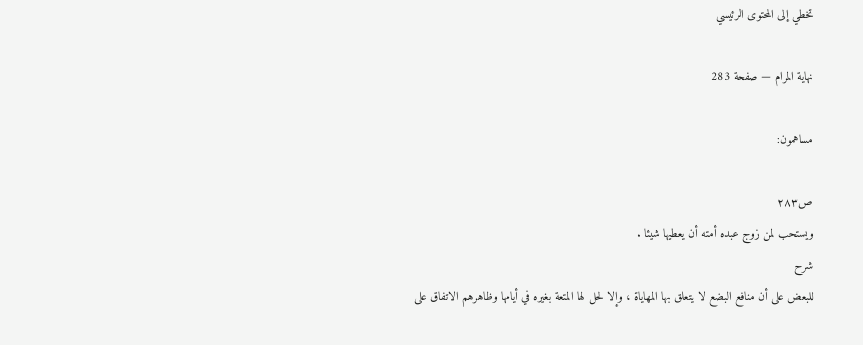تخطي إلى المحتوى الرئيسي

نهاية المرام — صفحة 283

مساهمون:

ص٢٨٣
ويستحب لمن زوج عبده أمته أن يعطيها شيئا .
شرح
للبعض على أن منافع البضع لا يتعلق بها المهاياة ، وإلا لحل لها المتعة بغيره في أيامها وظاهرهم الاتفاق على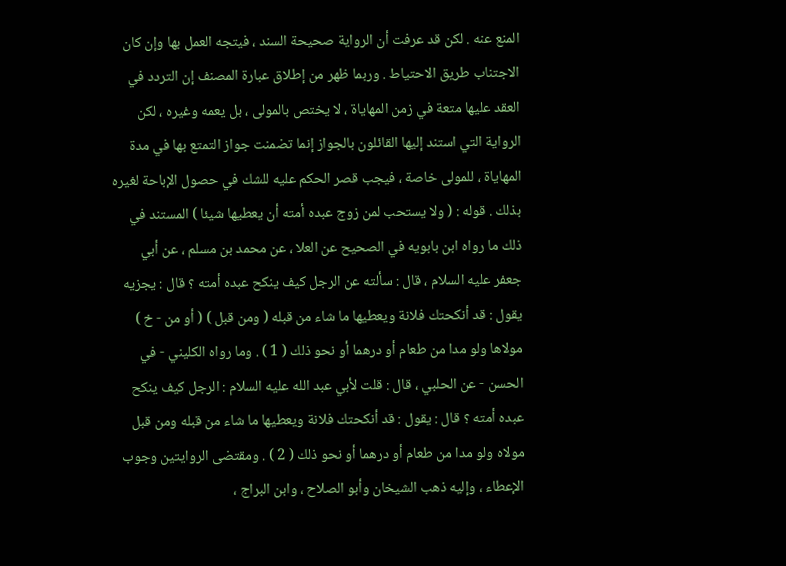المنع عنه . لكن قد عرفت أن الرواية صحيحة السند ، فيتجه العمل بها وإن كان الاجتناب طريق الاحتياط . وربما ظهر من إطلاق عبارة المصنف إن التردد في العقد عليها متعة في زمن المهاياة ، لا يختص بالمولى ، بل يعمه وغيره ، لكن الرواية التي استند إليها القائلون بالجواز إنما تضمنت جواز التمتع بها في مدة المهاياة ، للمولى خاصة ، فيجب قصر الحكم عليه للشك في حصول الإباحة لغيره بذلك . قوله : ( ولا يستحب لمن زوج عبده أمته أن يعطيها شيئا ) المستند في ذلك ما رواه ابن بابويه في الصحيح عن العلا ، عن محمد بن مسلم ، عن أبي جعفر عليه السلام ، قال : سألته عن الرجل كيف ينكح عبده أمته ؟ قال : يجزيه يقول : قد أنكحتك فلانة ويعطيها ما شاء من قبله ( ومن قبل ) ( أو من - خ ) مولاها ولو مدا من طعام أو درهما أو نحو ذلك ( 1 ) . وما رواه الكليني - في الحسن - عن الحلبي ، قال : قلت لأبي عبد الله عليه السلام : الرجل كيف ينكح عبده أمته ؟ قال : يقول : قد أنكحتك فلانة ويعطيها ما شاء من قبله ومن قبل مولاه ولو مدا من طعام أو درهما أو نحو ذلك ( 2 ) . ومقتضى الروايتين وجوب الإعطاء ، وإليه ذهب الشيخان وأبو الصلاح ، وابن البراج ،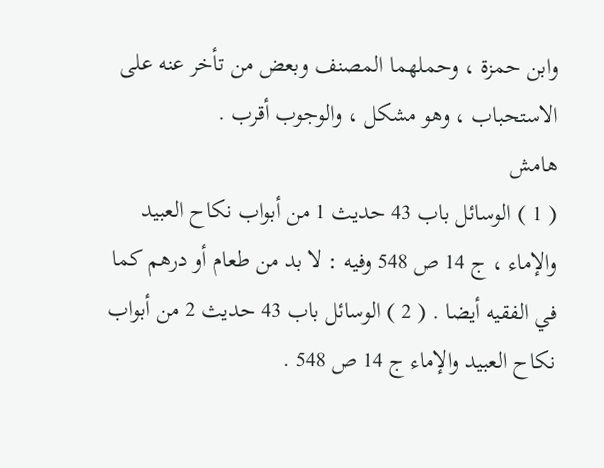وابن حمزة ، وحملهما المصنف وبعض من تأخر عنه على الاستحباب ، وهو مشكل ، والوجوب أقرب .
هامش
( 1 ) الوسائل باب 43 حديث 1 من أبواب نكاح العبيد والإماء ، ج 14 ص 548 وفيه : لا بد من طعام أو درهم كما في الفقيه أيضا . ( 2 ) الوسائل باب 43 حديث 2 من أبواب نكاح العبيد والإماء ج 14 ص 548 .